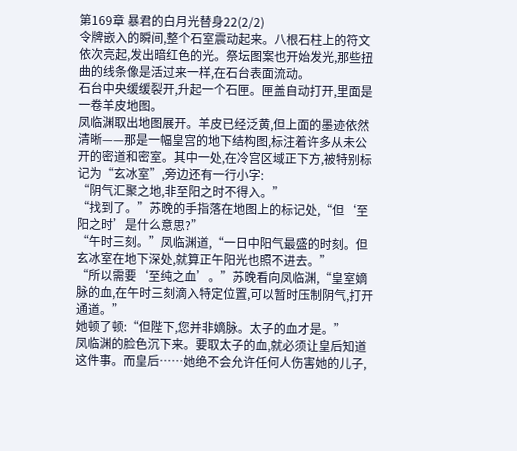第169章 暴君的白月光替身22(2/2)
令牌嵌入的瞬间,整个石室震动起来。八根石柱上的符文依次亮起,发出暗红色的光。祭坛图案也开始发光,那些扭曲的线条像是活过来一样,在石台表面流动。
石台中央缓缓裂开,升起一个石匣。匣盖自动打开,里面是一卷羊皮地图。
凤临渊取出地图展开。羊皮已经泛黄,但上面的墨迹依然清晰——那是一幅皇宫的地下结构图,标注着许多从未公开的密道和密室。其中一处,在冷宫区域正下方,被特别标记为“玄冰室”,旁边还有一行小字:
“阴气汇聚之地,非至阳之时不得入。”
“找到了。”苏晚的手指落在地图上的标记处,“但‘至阳之时’是什么意思?”
“午时三刻。”凤临渊道,“一日中阳气最盛的时刻。但玄冰室在地下深处,就算正午阳光也照不进去。”
“所以需要‘至纯之血’。”苏晚看向凤临渊,“皇室嫡脉的血,在午时三刻滴入特定位置,可以暂时压制阴气,打开通道。”
她顿了顿:“但陛下,您并非嫡脉。太子的血才是。”
凤临渊的脸色沉下来。要取太子的血,就必须让皇后知道这件事。而皇后……她绝不会允许任何人伤害她的儿子,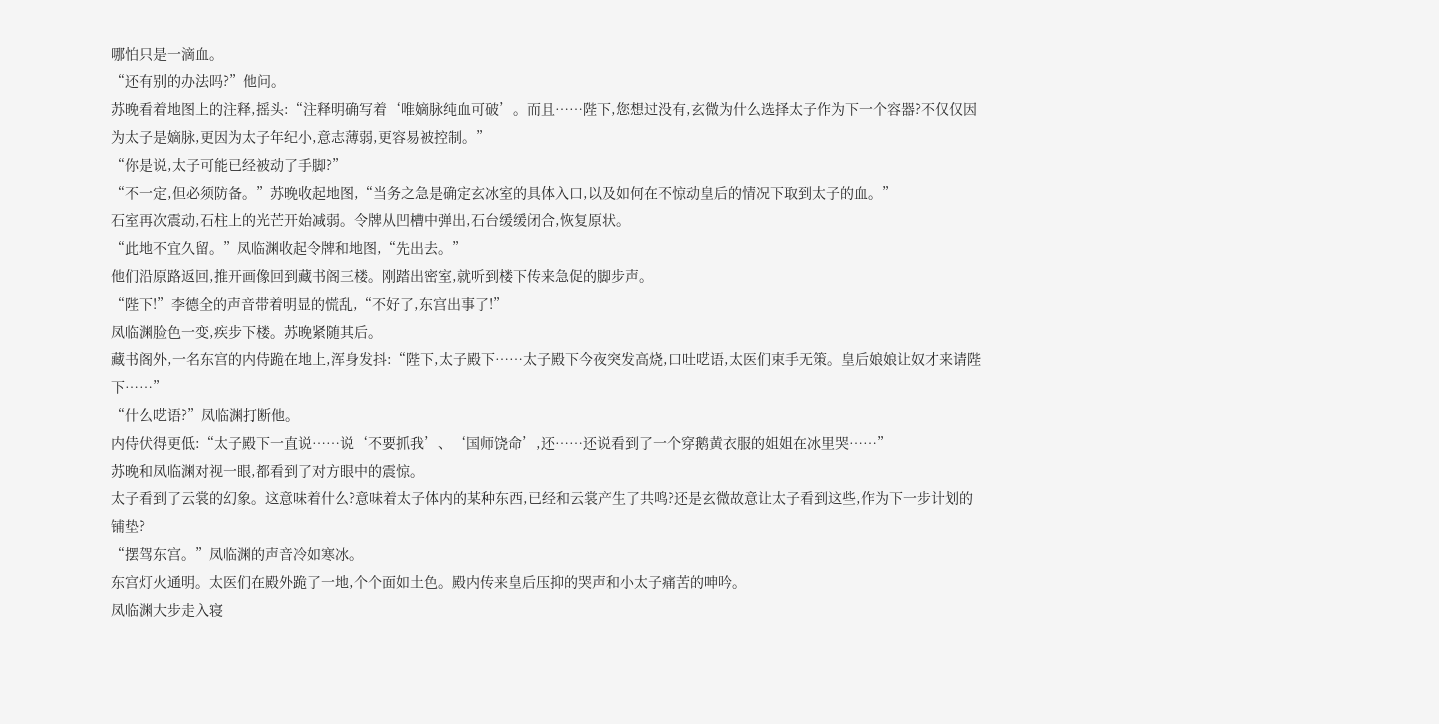哪怕只是一滴血。
“还有别的办法吗?”他问。
苏晚看着地图上的注释,摇头:“注释明确写着‘唯嫡脉纯血可破’。而且……陛下,您想过没有,玄微为什么选择太子作为下一个容器?不仅仅因为太子是嫡脉,更因为太子年纪小,意志薄弱,更容易被控制。”
“你是说,太子可能已经被动了手脚?”
“不一定,但必须防备。”苏晚收起地图,“当务之急是确定玄冰室的具体入口,以及如何在不惊动皇后的情况下取到太子的血。”
石室再次震动,石柱上的光芒开始减弱。令牌从凹槽中弹出,石台缓缓闭合,恢复原状。
“此地不宜久留。”凤临渊收起令牌和地图,“先出去。”
他们沿原路返回,推开画像回到藏书阁三楼。刚踏出密室,就听到楼下传来急促的脚步声。
“陛下!”李德全的声音带着明显的慌乱,“不好了,东宫出事了!”
凤临渊脸色一变,疾步下楼。苏晚紧随其后。
藏书阁外,一名东宫的内侍跪在地上,浑身发抖:“陛下,太子殿下……太子殿下今夜突发高烧,口吐呓语,太医们束手无策。皇后娘娘让奴才来请陛下……”
“什么呓语?”凤临渊打断他。
内侍伏得更低:“太子殿下一直说……说‘不要抓我’、‘国师饶命’,还……还说看到了一个穿鹅黄衣服的姐姐在冰里哭……”
苏晚和凤临渊对视一眼,都看到了对方眼中的震惊。
太子看到了云裳的幻象。这意味着什么?意味着太子体内的某种东西,已经和云裳产生了共鸣?还是玄微故意让太子看到这些,作为下一步计划的铺垫?
“摆驾东宫。”凤临渊的声音冷如寒冰。
东宫灯火通明。太医们在殿外跪了一地,个个面如土色。殿内传来皇后压抑的哭声和小太子痛苦的呻吟。
凤临渊大步走入寝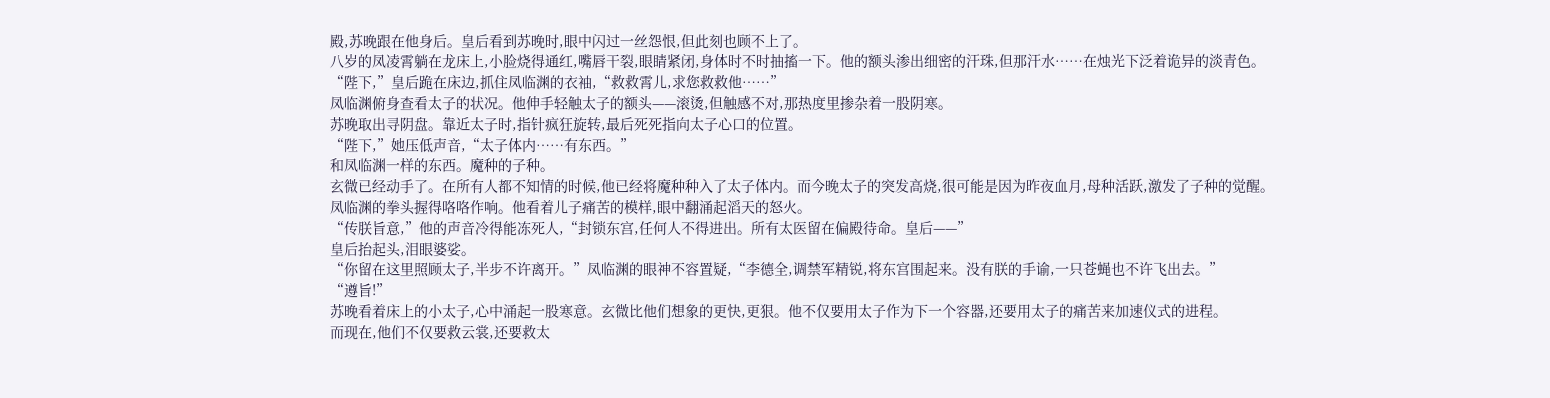殿,苏晚跟在他身后。皇后看到苏晚时,眼中闪过一丝怨恨,但此刻也顾不上了。
八岁的凤凌霄躺在龙床上,小脸烧得通红,嘴唇干裂,眼睛紧闭,身体时不时抽搐一下。他的额头渗出细密的汗珠,但那汗水……在烛光下泛着诡异的淡青色。
“陛下,”皇后跪在床边,抓住凤临渊的衣袖,“救救霄儿,求您救救他……”
凤临渊俯身查看太子的状况。他伸手轻触太子的额头——滚烫,但触感不对,那热度里掺杂着一股阴寒。
苏晚取出寻阴盘。靠近太子时,指针疯狂旋转,最后死死指向太子心口的位置。
“陛下,”她压低声音,“太子体内……有东西。”
和凤临渊一样的东西。魔种的子种。
玄微已经动手了。在所有人都不知情的时候,他已经将魔种种入了太子体内。而今晚太子的突发高烧,很可能是因为昨夜血月,母种活跃,激发了子种的觉醒。
凤临渊的拳头握得咯咯作响。他看着儿子痛苦的模样,眼中翻涌起滔天的怒火。
“传朕旨意,”他的声音冷得能冻死人,“封锁东宫,任何人不得进出。所有太医留在偏殿待命。皇后——”
皇后抬起头,泪眼婆娑。
“你留在这里照顾太子,半步不许离开。”凤临渊的眼神不容置疑,“李德全,调禁军精锐,将东宫围起来。没有朕的手谕,一只苍蝇也不许飞出去。”
“遵旨!”
苏晚看着床上的小太子,心中涌起一股寒意。玄微比他们想象的更快,更狠。他不仅要用太子作为下一个容器,还要用太子的痛苦来加速仪式的进程。
而现在,他们不仅要救云裳,还要救太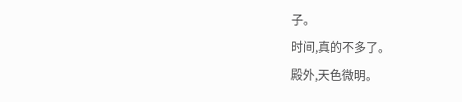子。
时间,真的不多了。
殿外,天色微明。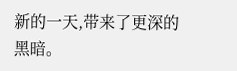新的一天,带来了更深的黑暗。